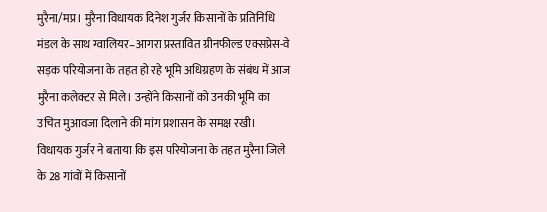मुरैना/मप्र। मुरैना विधायक दिनेश गुर्जर किसानों के प्रतिनिधि मंडल के साथ ग्वालियर–आगरा प्रस्तावित ग्रीनफील्ड एक्सप्रेस-वे सड़क परियोजना के तहत हो रहे भूमि अधिग्रहण के संबंध में आज मुरैना कलेक्टर से मिले। उन्होंने किसानों को उनकी भूमि का उचित मुआवजा दिलाने की मांग प्रशासन के समक्ष रखी।
विधायक गुर्जर ने बताया कि इस परियोजना के तहत मुरैना जिले के 28 गांवों में किसानों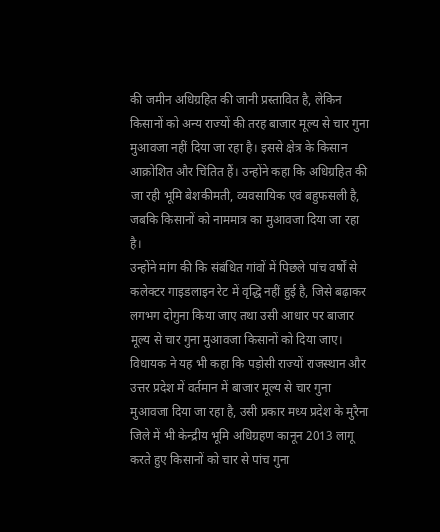की जमीन अधिग्रहित की जानी प्रस्तावित है, लेकिन किसानों को अन्य राज्यों की तरह बाजार मूल्य से चार गुना मुआवजा नहीं दिया जा रहा है। इससे क्षेत्र के किसान आक्रोशित और चिंतित हैं। उन्होंने कहा कि अधिग्रहित की जा रही भूमि बेशकीमती, व्यवसायिक एवं बहुफसली है, जबकि किसानों को नाममात्र का मुआवजा दिया जा रहा है।
उन्होंने मांग की कि संबंधित गांवों में पिछले पांच वर्षों से कलेक्टर गाइडलाइन रेट में वृद्धि नहीं हुई है, जिसे बढ़ाकर लगभग दोगुना किया जाए तथा उसी आधार पर बाजार मूल्य से चार गुना मुआवजा किसानों को दिया जाए। विधायक ने यह भी कहा कि पड़ोसी राज्यों राजस्थान और उत्तर प्रदेश में वर्तमान में बाजार मूल्य से चार गुना मुआवजा दिया जा रहा है, उसी प्रकार मध्य प्रदेश के मुरैना जिले में भी केन्द्रीय भूमि अधिग्रहण कानून 2013 लागू करते हुए किसानों को चार से पांच गुना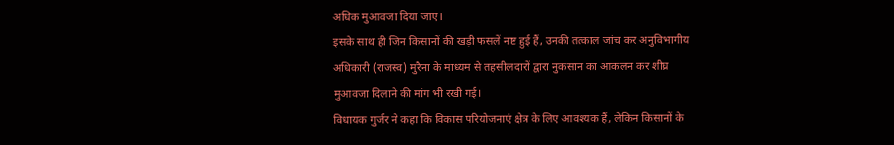अधिक मुआवजा दिया जाए।
इसके साथ ही जिन किसानों की खड़ी फसलें नष्ट हुई हैं, उनकी तत्काल जांच कर अनुविभागीय अधिकारी (राजस्व) मुरैना के माध्यम से तहसीलदारों द्वारा नुकसान का आकलन कर शीघ्र मुआवजा दिलाने की मांग भी रखी गई।
विधायक गुर्जर ने कहा कि विकास परियोजनाएं क्षेत्र के लिए आवश्यक हैं, लेकिन किसानों के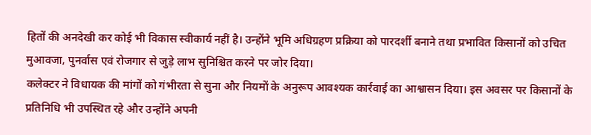हितों की अनदेखी कर कोई भी विकास स्वीकार्य नहीं है। उन्होंने भूमि अधिग्रहण प्रक्रिया को पारदर्शी बनाने तथा प्रभावित किसानों को उचित मुआवजा, पुनर्वास एवं रोजगार से जुड़े लाभ सुनिश्चित करने पर जोर दिया।
कलेक्टर ने विधायक की मांगों को गंभीरता से सुना और नियमों के अनुरूप आवश्यक कार्रवाई का आश्वासन दिया। इस अवसर पर किसानों के प्रतिनिधि भी उपस्थित रहे और उन्होंने अपनी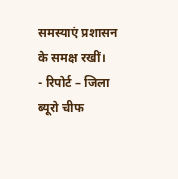समस्याएं प्रशासन के समक्ष रखीं।
- रिपोर्ट – जिला ब्यूरो चीफ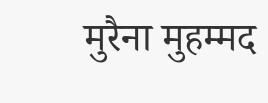मुरैना मुहम्मद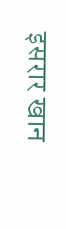इसरार खान